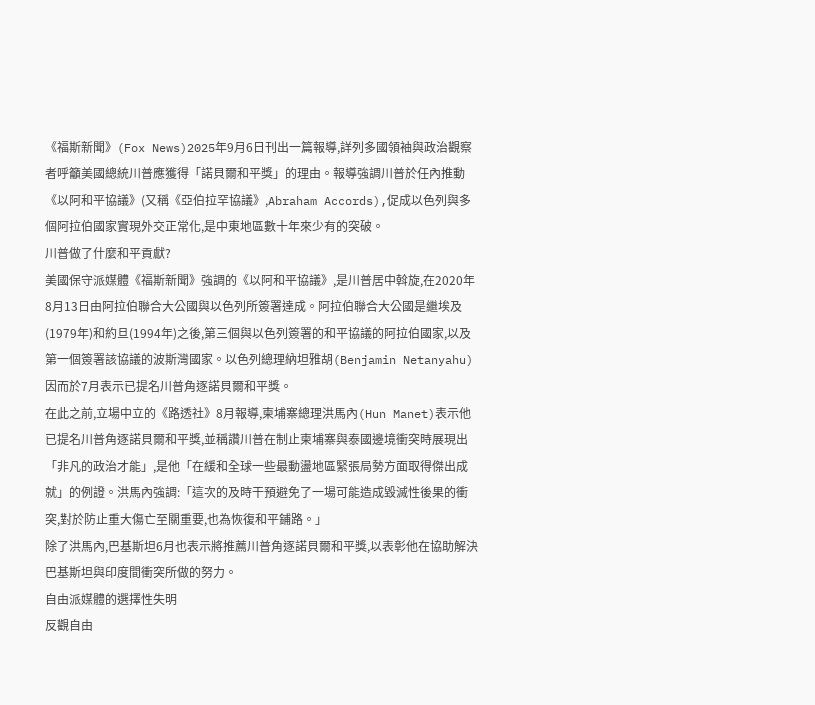《福斯新聞》(Fox News)2025年9月6日刊出一篇報導,詳列多國領袖與政治觀察者呼籲美國總統川普應獲得「諾貝爾和平獎」的理由。報導強調川普於任內推動《以阿和平協議》(又稱《亞伯拉罕協議》,Abraham Accords),促成以色列與多個阿拉伯國家實現外交正常化,是中東地區數十年來少有的突破。
川普做了什麼和平貢獻?
美國保守派媒體《福斯新聞》強調的《以阿和平協議》,是川普居中斡旋,在2020年8月13日由阿拉伯聯合大公國與以色列所簽署達成。阿拉伯聯合大公國是繼埃及(1979年)和約旦(1994年)之後,第三個與以色列簽署的和平協議的阿拉伯國家,以及第一個簽署該協議的波斯灣國家。以色列總理納坦雅胡(Benjamin Netanyahu)因而於7月表示已提名川普角逐諾貝爾和平獎。
在此之前,立場中立的《路透社》8月報導,柬埔寨總理洪馬內(Hun Manet)表示他已提名川普角逐諾貝爾和平獎,並稱讚川普在制止柬埔寨與泰國邊境衝突時展現出「非凡的政治才能」,是他「在緩和全球一些最動盪地區緊張局勢方面取得傑出成就」的例證。洪馬內強調:「這次的及時干預避免了一場可能造成毀滅性後果的衝突,對於防止重大傷亡至關重要,也為恢復和平鋪路。」
除了洪馬內,巴基斯坦6月也表示將推薦川普角逐諾貝爾和平獎,以表彰他在協助解決巴基斯坦與印度間衝突所做的努力。
自由派媒體的選擇性失明
反觀自由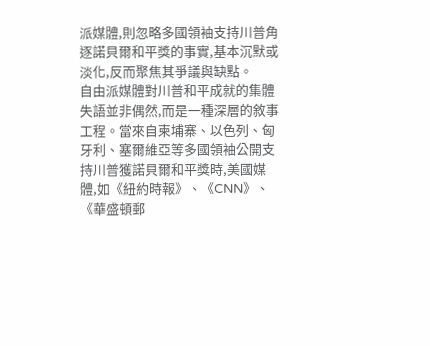派媒體,則忽略多國領袖支持川普角逐諾貝爾和平獎的事實,基本沉默或淡化,反而聚焦其爭議與缺點。
自由派媒體對川普和平成就的集體失語並非偶然,而是一種深層的敘事工程。當來自柬埔寨、以色列、匈牙利、塞爾維亞等多國領袖公開支持川普獲諾貝爾和平獎時,美國媒體,如《紐約時報》、《CNN》、《華盛頓郵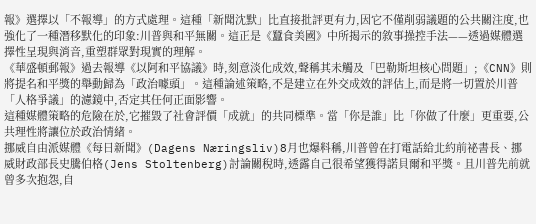報》選擇以「不報導」的方式處理。這種「新聞沈默」比直接批評更有力,因它不僅削弱議題的公共關注度,也強化了一種潛移默化的印象:川普與和平無關。這正是《蠶食美國》中所揭示的敘事操控手法——透過媒體選擇性呈現與消音,重塑群眾對現實的理解。
《華盛頓郵報》過去報導《以阿和平協議》時,刻意淡化成效,聲稱其未觸及「巴勒斯坦核心問題」;《CNN》則將提名和平獎的舉動歸為「政治噱頭」。這種論述策略,不是建立在外交成效的評估上,而是將一切置於川普「人格爭議」的濾鏡中,否定其任何正面影響。
這種媒體策略的危險在於,它摧毀了社會評價「成就」的共同標準。當「你是誰」比「你做了什麼」更重要,公共理性將讓位於政治情緒。
挪威自由派媒體《每日新聞》(Dagens Næringsliv)8月也爆料稱,川普曾在打電話給北約前祕書長、挪威財政部長史騰伯格(Jens Stoltenberg)討論關稅時,透露自己很希望獲得諾貝爾和平獎。且川普先前就曾多次抱怨,自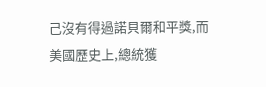己沒有得過諾貝爾和平獎,而美國歷史上,總統獲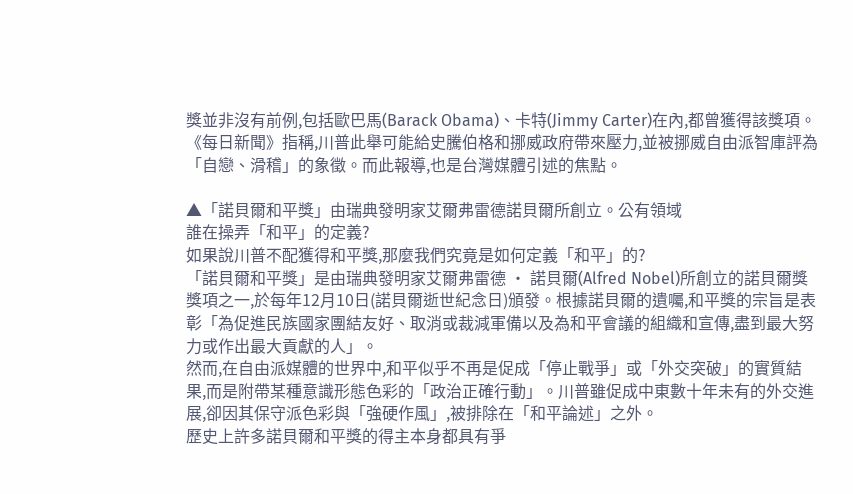獎並非沒有前例,包括歐巴馬(Barack Obama)、卡特(Jimmy Carter)在內,都曾獲得該獎項。
《每日新聞》指稱,川普此舉可能給史騰伯格和挪威政府帶來壓力,並被挪威自由派智庫評為「自戀、滑稽」的象徵。而此報導,也是台灣媒體引述的焦點。

▲「諾貝爾和平獎」由瑞典發明家艾爾弗雷德諾貝爾所創立。公有領域
誰在操弄「和平」的定義?
如果說川普不配獲得和平獎,那麼我們究竟是如何定義「和平」的?
「諾貝爾和平獎」是由瑞典發明家艾爾弗雷德 • 諾貝爾(Alfred Nobel)所創立的諾貝爾獎獎項之一,於每年12月10日(諾貝爾逝世紀念日)頒發。根據諾貝爾的遺囑,和平獎的宗旨是表彰「為促進民族國家團結友好、取消或裁減軍備以及為和平會議的組織和宣傳,盡到最大努力或作出最大貢獻的人」。
然而,在自由派媒體的世界中,和平似乎不再是促成「停止戰爭」或「外交突破」的實質結果,而是附帶某種意識形態色彩的「政治正確行動」。川普雖促成中東數十年未有的外交進展,卻因其保守派色彩與「強硬作風」,被排除在「和平論述」之外。
歷史上許多諾貝爾和平獎的得主本身都具有爭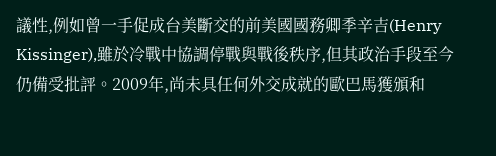議性,例如曾一手促成台美斷交的前美國國務卿季辛吉(Henry Kissinger),雖於冷戰中協調停戰與戰後秩序,但其政治手段至今仍備受批評。2009年,尚未具任何外交成就的歐巴馬獲頒和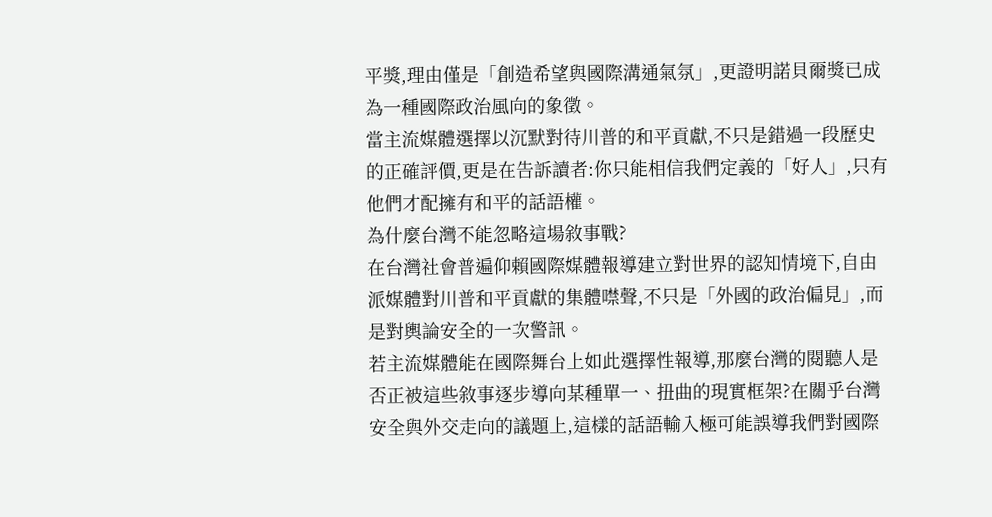平獎,理由僅是「創造希望與國際溝通氣氛」,更證明諾貝爾獎已成為一種國際政治風向的象徵。
當主流媒體選擇以沉默對待川普的和平貢獻,不只是錯過一段歷史的正確評價,更是在告訴讀者:你只能相信我們定義的「好人」,只有他們才配擁有和平的話語權。
為什麼台灣不能忽略這場敘事戰?
在台灣社會普遍仰賴國際媒體報導建立對世界的認知情境下,自由派媒體對川普和平貢獻的集體噤聲,不只是「外國的政治偏見」,而是對輿論安全的一次警訊。
若主流媒體能在國際舞台上如此選擇性報導,那麼台灣的閱聽人是否正被這些敘事逐步導向某種單一、扭曲的現實框架?在關乎台灣安全與外交走向的議題上,這樣的話語輸入極可能誤導我們對國際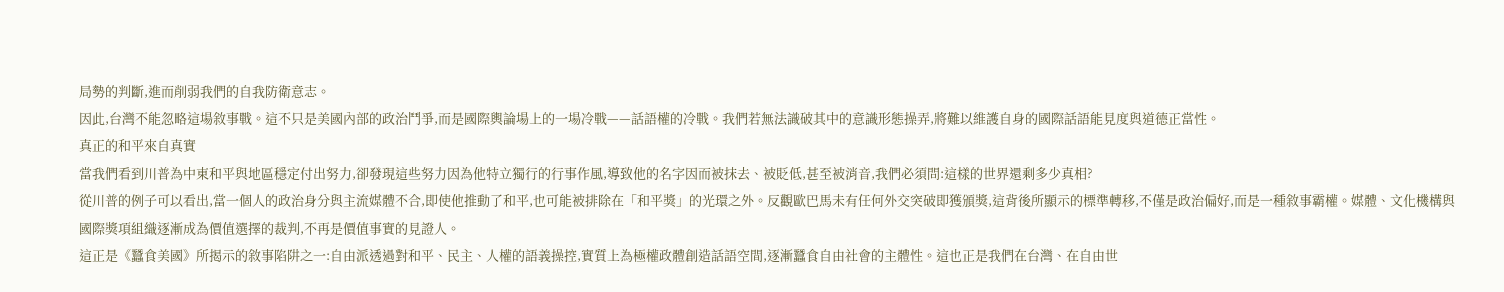局勢的判斷,進而削弱我們的自我防衛意志。
因此,台灣不能忽略這場敘事戰。這不只是美國內部的政治鬥爭,而是國際輿論場上的一場冷戰——話語權的冷戰。我們若無法識破其中的意識形態操弄,將難以維護自身的國際話語能見度與道德正當性。
真正的和平來自真實
當我們看到川普為中東和平與地區穩定付出努力,卻發現這些努力因為他特立獨行的行事作風,導致他的名字因而被抹去、被貶低,甚至被消音,我們必須問:這樣的世界還剩多少真相?
從川普的例子可以看出,當一個人的政治身分與主流媒體不合,即使他推動了和平,也可能被排除在「和平獎」的光環之外。反觀歐巴馬未有任何外交突破即獲頒獎,這背後所顯示的標準轉移,不僅是政治偏好,而是一種敘事霸權。媒體、文化機構與國際獎項組織逐漸成為價值選擇的裁判,不再是價值事實的見證人。
這正是《蠶食美國》所揭示的敘事陷阱之一:自由派透過對和平、民主、人權的語義操控,實質上為極權政體創造話語空間,逐漸蠶食自由社會的主體性。這也正是我們在台灣、在自由世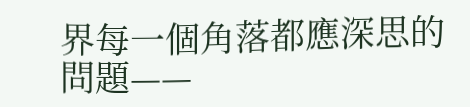界每一個角落都應深思的問題——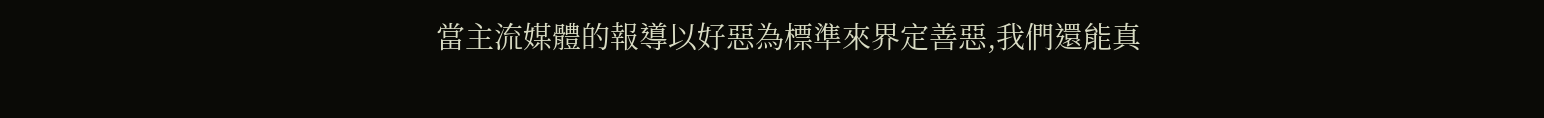當主流媒體的報導以好惡為標準來界定善惡,我們還能真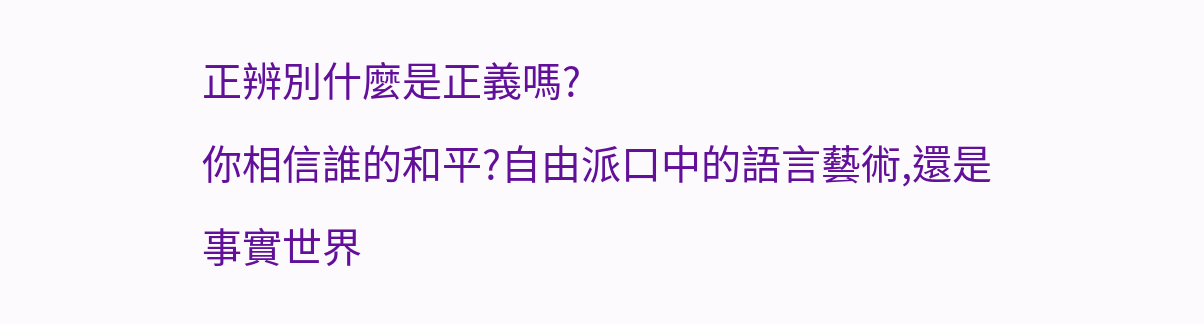正辨別什麼是正義嗎?
你相信誰的和平?自由派口中的語言藝術,還是事實世界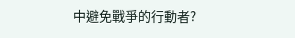中避免戰爭的行動者?